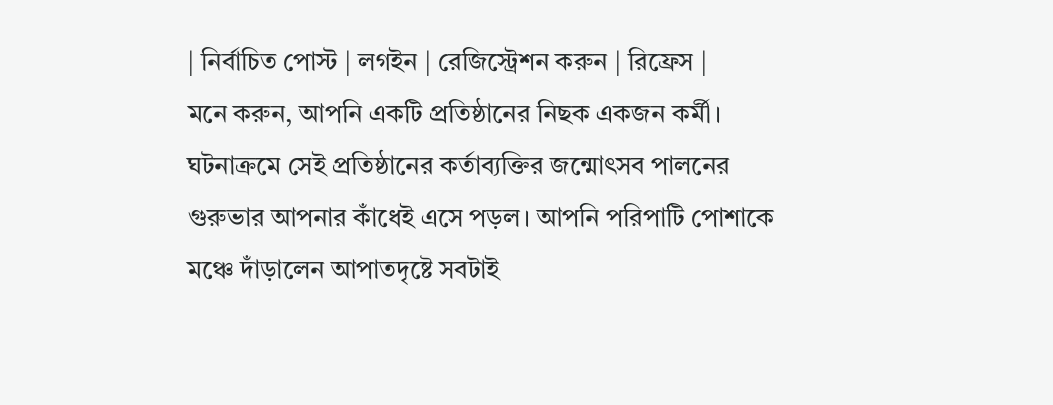| নির্বাচিত পোস্ট | লগইন | রেজিস্ট্রেশন করুন | রিফ্রেস |
মনে করুন, আপনি একটি প্রতিষ্ঠানের নিছক একজন কর্মী। ঘটনাক্রমে সেই প্রতিষ্ঠানের কর্তাব্যক্তির জন্মোৎসব পালনের গুরুভার আপনার কাঁধেই এসে পড়ল। আপনি পরিপাটি পোশাকে মঞ্চে দাঁড়ালেন আপাতদৃষ্টে সবটাই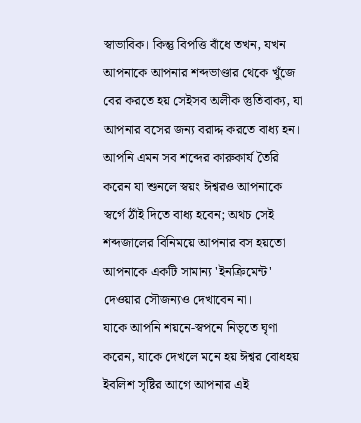স্বাভাবিক। কিন্তু বিপত্তি বাঁধে তখন, যখন আপনাকে আপনার শব্দভাণ্ডার থেকে খুঁজে বের করতে হয় সেইসব অলীক স্তুতিবাক্য, যা আপনার বসের জন্য বরাদ্দ করতে বাধ্য হন। আপনি এমন সব শব্দের কারুকার্য তৈরি করেন যা শুনলে স্বয়ং ঈশ্বরও আপনাকে স্বর্গে ঠাঁই দিতে বাধ্য হবেন; অথচ সেই শব্দজালের বিনিময়ে আপনার বস হয়তো আপনাকে একটি সামান্য 'ইনক্রিমেন্ট' দেওয়ার সৌজন্যও দেখাবেন না।
যাকে আপনি শয়নে-স্বপনে নিভৃতে ঘৃণা করেন, যাকে দেখলে মনে হয় ঈশ্বর বোধহয় ইবলিশ সৃষ্টির আগে আপনার এই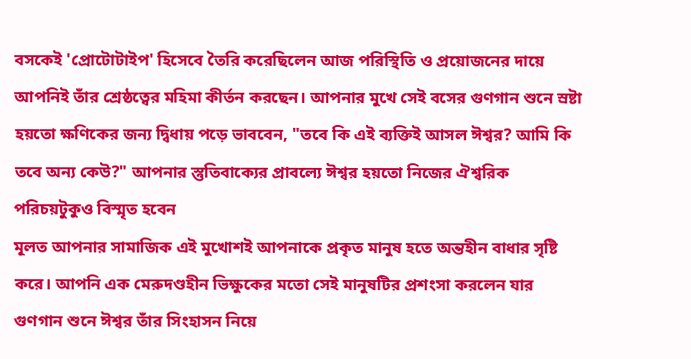বসকেই 'প্রোটোটাইপ' হিসেবে তৈরি করেছিলেন আজ পরিস্থিতি ও প্রয়োজনের দায়ে আপনিই তাঁর শ্রেষ্ঠত্বের মহিমা কীর্তন করছেন। আপনার মুখে সেই বসের গুণগান শুনে স্রষ্টা হয়তো ক্ষণিকের জন্য দ্বিধায় পড়ে ভাববেন, "তবে কি এই ব্যক্তিই আসল ঈশ্বর? আমি কি তবে অন্য কেউ?" আপনার স্তুতিবাক্যের প্রাবল্যে ঈশ্বর হয়তো নিজের ঐশ্বরিক পরিচয়টুকুও বিস্মৃত হবেন
মূলত আপনার সামাজিক এই মুখোশই আপনাকে প্রকৃত মানুষ হতে অন্তহীন বাধার সৃষ্টি করে। আপনি এক মেরুদণ্ডহীন ভিক্ষুকের মতো সেই মানুষটির প্রশংসা করলেন যার গুণগান শুনে ঈশ্বর তাঁর সিংহাসন নিয়ে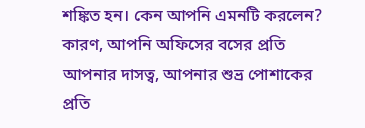শঙ্কিত হন। কেন আপনি এমনটি করলেন? কারণ, আপনি অফিসের বসের প্রতি আপনার দাসত্ব, আপনার শুভ্র পোশাকের প্রতি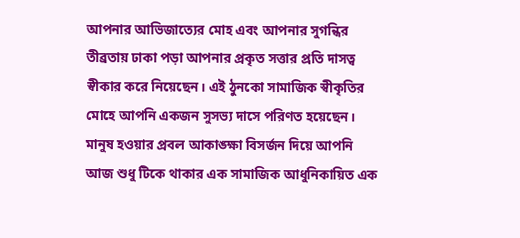আপনার আভিজাত্যের মোহ এবং আপনার সুগন্ধির তীব্রতায় ঢাকা পড়া আপনার প্রকৃত সত্তার প্রতি দাসত্ব স্বীকার করে নিয়েছেন। এই ঠুনকো সামাজিক স্বীকৃতির মোহে আপনি একজন সুসভ্য দাসে পরিণত হয়েছেন।
মানুষ হওয়ার প্রবল আকাঙ্ক্ষা বিসর্জন দিয়ে আপনি আজ শুধু টিকে থাকার এক সামাজিক আধুনিকায়িত এক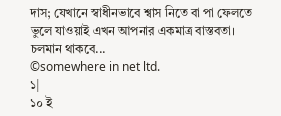দাস; যেখানে স্বাধীনভাবে শ্বাস নিতে বা পা ফেলতে ভুলে যাওয়াই এখন আপনার একমাত্র বাস্তবতা।
চলমান থাকবে...
©somewhere in net ltd.
১|
১০ ই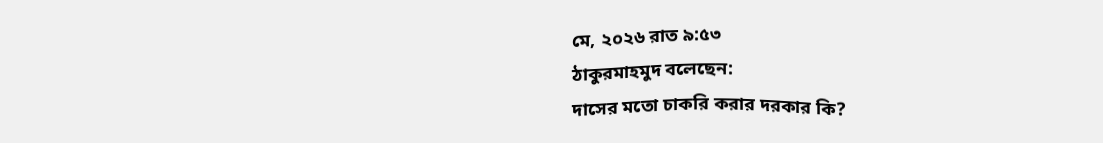মে, ২০২৬ রাত ৯:৫৩
ঠাকুরমাহমুদ বলেছেন:
দাসের মতো চাকরি করার দরকার কি?